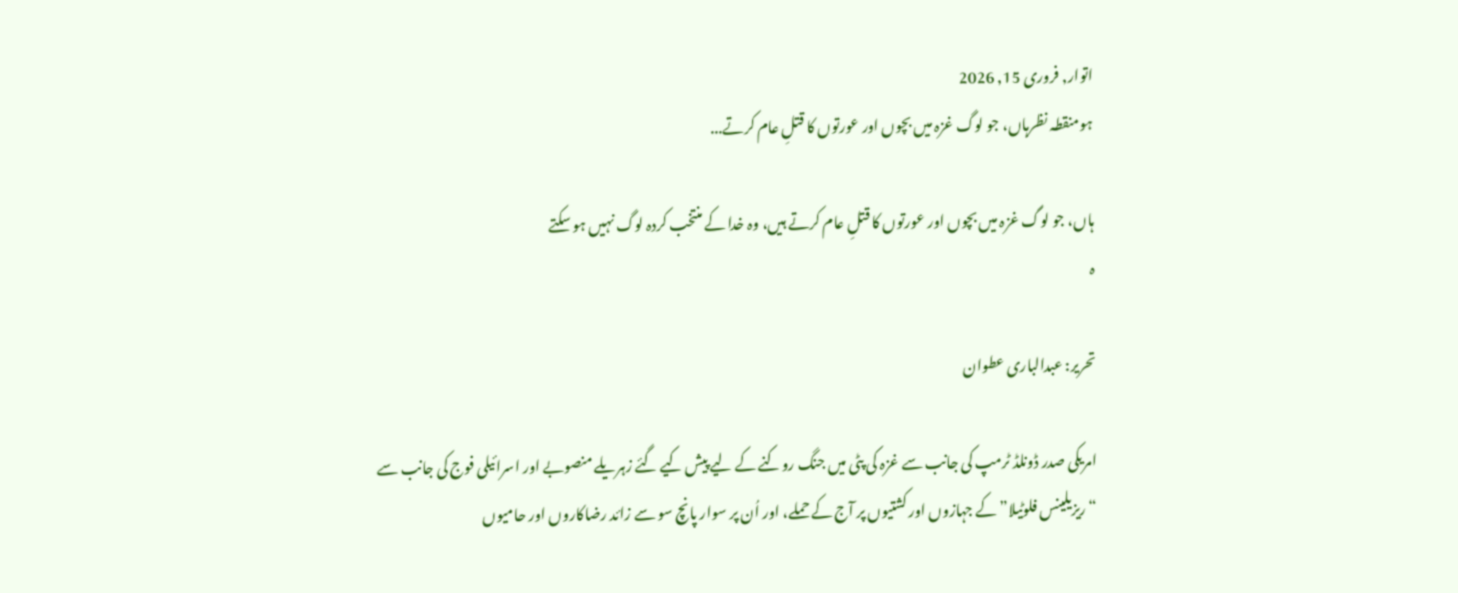اتوار, فروری 15, 2026
ہومنقطہ نظرہاں، جو لوگ غزہ میں بچوں اور عورتوں کا قتلِ عام کرتے...

ہاں، جو لوگ غزہ میں بچوں اور عورتوں کا قتلِ عام کرتے ہیں، وہ خدا کے منتخب کردہ لوگ نہیں ہو سکتے
ہ

تحریر: عبدالباری عطوان

امریکی صدر ڈونلڈ ٹرمپ کی جانب سے غزہ کی پٹی میں جنگ روکنے کے لیے پیش کیے گئے زہریلے منصوبے اور اسرائیلی فوج کی جانب سے “ریزیلینس فلوٹیلا” کے جہازوں اور کشتیوں پر آج کے حملے، اور اُن پر سوار پانچ سو سے زائد رضاکاروں اور حامیوں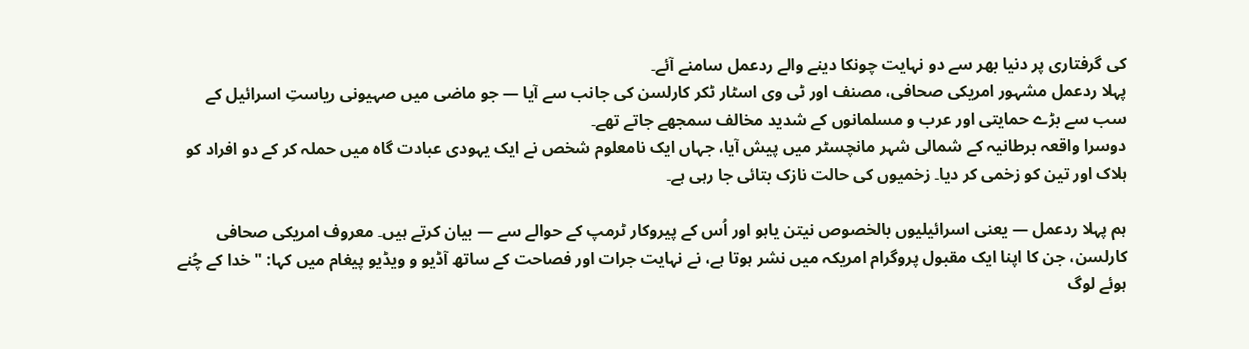کی گرفتاری پر دنیا بھر سے دو نہایت چونکا دینے والے ردعمل سامنے آئے۔
پہلا ردعمل مشہور امریکی صحافی، مصنف اور ٹی وی اسٹار ٹکر کارلسن کی جانب سے آیا — جو ماضی میں صہیونی ریاستِ اسرائیل کے سب سے بڑے حمایتی اور عرب و مسلمانوں کے شدید مخالف سمجھے جاتے تھے۔
دوسرا واقعہ برطانیہ کے شمالی شہر مانچسٹر میں پیش آیا، جہاں ایک نامعلوم شخص نے ایک یہودی عبادت گاہ میں حملہ کر کے دو افراد کو ہلاک اور تین کو زخمی کر دیا۔ زخمیوں کی حالت نازک بتائی جا رہی ہے۔

ہم پہلا ردعمل — یعنی اسرائیلیوں بالخصوص نیتن یاہو اور اُس کے پیروکار ٹرمپ کے حوالے سے — بیان کرتے ہیں۔ معروف امریکی صحافی کارلسن، جن کا اپنا ایک مقبول پروگرام امریکہ میں نشر ہوتا ہے، نے نہایت جرات اور فصاحت کے ساتھ آڈیو و ویڈیو پیغام میں کہا: "خدا کے چُنے ہوئے لوگ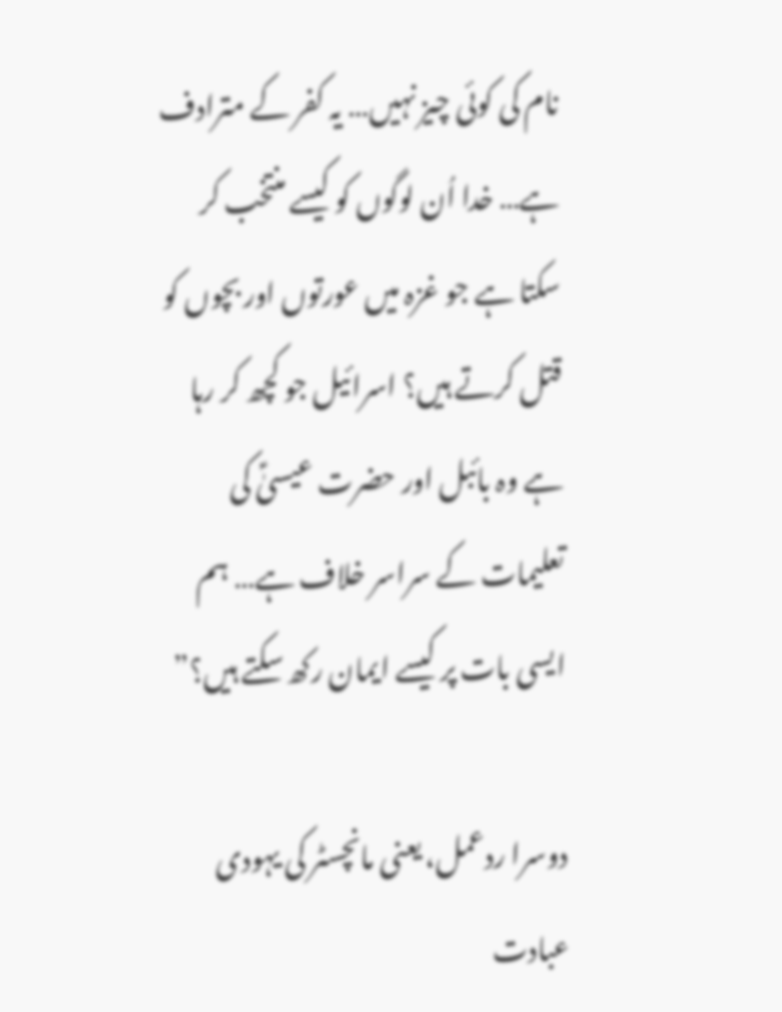نام کی کوئی چیز نہیں… یہ کفر کے مترادف ہے… خدا اُن لوگوں کو کیسے منتخب کر سکتا ہے جو غزہ میں عورتوں اور بچوں کو قتل کرتے ہیں؟ اسرائیل جو کچھ کر رہا ہے وہ بائبل اور حضرت عیسیٰؑ کی تعلیمات کے سراسر خلاف ہے… ہم ایسی بات پر کیسے ایمان رکھ سکتے ہیں؟”

دوسرا ردعمل، یعنی مانچسٹر کی یہودی عبادت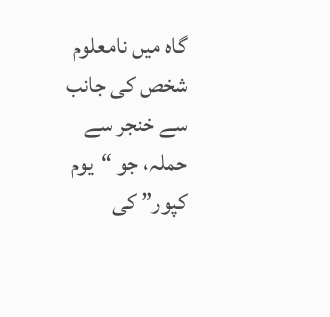گاہ میں نامعلوم شخص کی جانب سے خنجر سے حملہ، جو “یوم کپور” کی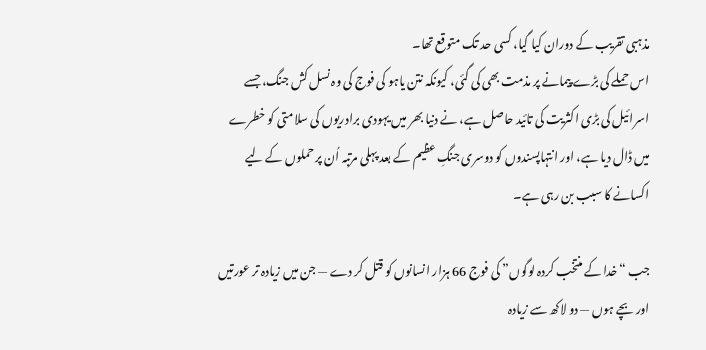مذہبی تقریب کے دوران کیا گیا، کسی حد تک متوقع تھا۔
اس حملے کی بڑے پیمانے پر مذمت بھی کی گئی، کیونکہ نتن یاہو کی فوج کی وہ نسل کش جنگ، جسے اسرائیل کی بڑی اکثریت کی تائید حاصل ہے، نے دنیا بھر میں یہودی برادریوں کی سلامتی کو خطرے میں ڈال دیا ہے، اور انتہاپسندوں کو دوسری جنگِ عظیم کے بعد پہلی مرتبہ اُن پر حملوں کے لیے اکسانے کا سبب بن رہی ہے۔

جب “خدا کے منتخب کردہ لوگوں” کی فوج 66 ہزار انسانوں کو قتل کر دے — جن میں زیادہ تر عورتیں اور بچے ہوں — دو لاکھ سے زیادہ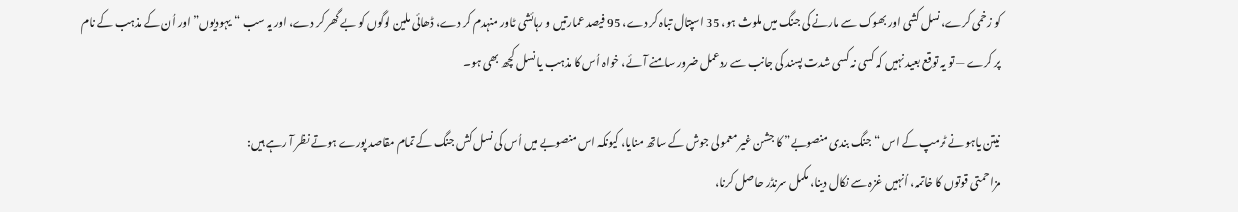کو زخمی کرے، نسل کشی اور بھوک سے مارنے کی جنگ میں ملوث ہو، 35 اسپتال تباہ کر دے، 95 فیصد عمارتیں و رہائشی ٹاور منہدم کر دے، ڈھائی ملین لوگوں کو بے گھر کر دے، اور یہ سب “یہودیوں” اور اُن کے مذہب کے نام پر کرے — تو یہ توقع بعید نہیں کہ کسی نہ کسی شدت پسند کی جانب سے ردعمل ضرور سامنے آئے، خواہ اُس کا مذہب یا نسل کچھ بھی ہو۔

نیتن یاہو نے ٹرمپ کے اس “جنگ بندی منصوبے” کا جشن غیر معمولی جوش کے ساتھ منایا، کیونکہ اس منصوبے میں اُس کی نسل کش جنگ کے تمام مقاصد پورے ہوتے نظر آ رہے ہیں:
مزاحمتی قوتوں کا خاتمہ، اُنہیں غزہ سے نکال دینا، مکمل سرنڈر حاصل کرنا،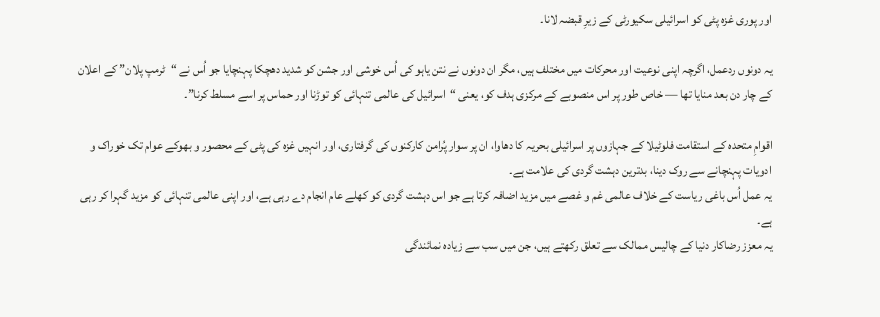اور پوری غزہ پٹی کو اسرائیلی سکیورٹی کے زیرِ قبضہ لانا۔

یہ دونوں ردعمل، اگرچہ اپنی نوعیت اور محرکات میں مختلف ہیں، مگر ان دونوں نے نتن یاہو کی اُس خوشی اور جشن کو شدید دھچکا پہنچایا جو اُس نے “ٹرمپ پلان” کے اعلان کے چار دن بعد منایا تھا — خاص طور پر اس منصوبے کے مرکزی ہدف کو، یعنی “اسرائیل کی عالمی تنہائی کو توڑنا اور حماس پر اسے مسلط کرنا”۔

اقوامِ متحدہ کے استقامت فلوٹیلا کے جہازوں پر اسرائیلی بحریہ کا دھاوا، ان پر سوار پُرامن کارکنوں کی گرفتاری، اور انہیں غزہ کی پٹی کے محصور و بھوکے عوام تک خوراک و ادویات پہنچانے سے روک دینا، بدترین دہشت گردی کی علامت ہے۔
یہ عمل اُس باغی ریاست کے خلاف عالمی غم و غصے میں مزید اضافہ کرتا ہے جو اس دہشت گردی کو کھلے عام انجام دے رہی ہے، اور اپنی عالمی تنہائی کو مزید گہرا کر رہی ہے۔
یہ معزز رضاکار دنیا کے چالیس ممالک سے تعلق رکھتے ہیں، جن میں سب سے زیادہ نمائندگی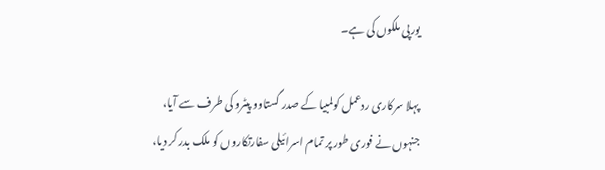یورپی ملکوں کی ہے۔

پہلا سرکاری ردعمل کولمبیا کے صدر گستاوو پیٹرو کی طرف سے آیا، جنہوں نے فوری طور پر تمام اسرائیلی سفارتکاروں کو ملک بدر کر دیا،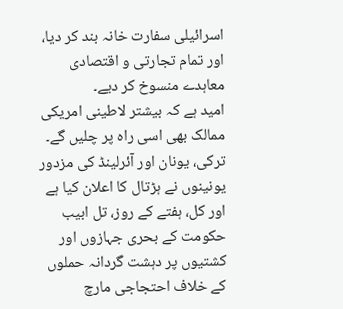اسرائیلی سفارت خانہ بند کر دیا، اور تمام تجارتی و اقتصادی معاہدے منسوخ کر دیے۔
امید ہے کہ بیشتر لاطینی امریکی ممالک بھی اسی راہ پر چلیں گے۔
ترکی، یونان اور آئرلینڈ کی مزدور یونینوں نے ہڑتال کا اعلان کیا ہے اور کل، ہفتے کے روز، تل ابیب حکومت کے بحری جہازوں اور کشتیوں پر دہشت گردانہ حملوں کے خلاف احتجاجی مارچ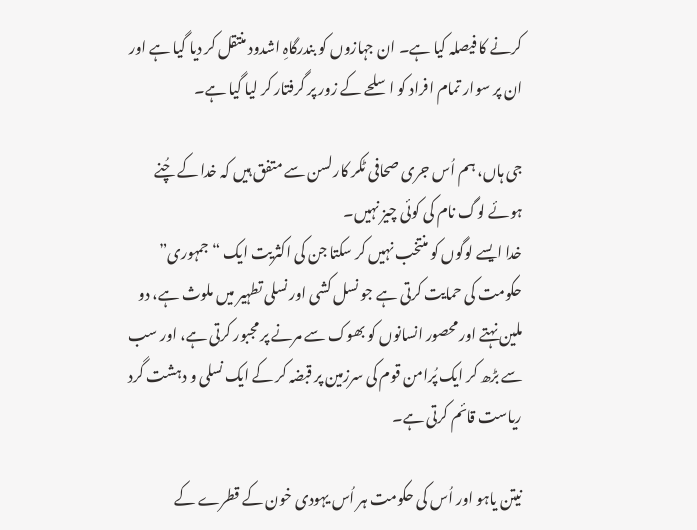کرنے کا فیصلہ کیا ہے۔ ان جہازوں کو بندرگاہِ اشدود منتقل کر دیا گیا ہے اور ان پر سوار تمام افراد کو اسلحے کے زور پر گرفتار کر لیا گیا ہے۔

جی ہاں، ہم اُس جری صحافی ٹکر کارلسن سے متفق ہیں کہ خدا کے چُنے ہوئے لوگ نام کی کوئی چیز نہیں۔
خدا ایسے لوگوں کو منتخب نہیں کر سکتا جن کی اکثریت ایک “جمہوری” حکومت کی حمایت کرتی ہے جو نسل کشی اور نسلی تطہیر میں ملوث ہے، دو ملین نہتے اور محصور انسانوں کو بھوک سے مرنے پر مجبور کرتی ہے، اور سب سے بڑھ کر ایک پُرامن قوم کی سرزمین پر قبضہ کر کے ایک نسلی و دہشت گرد ریاست قائم کرتی ہے۔

نیتن یاہو اور اُس کی حکومت ہر اُس یہودی خون کے قطرے کے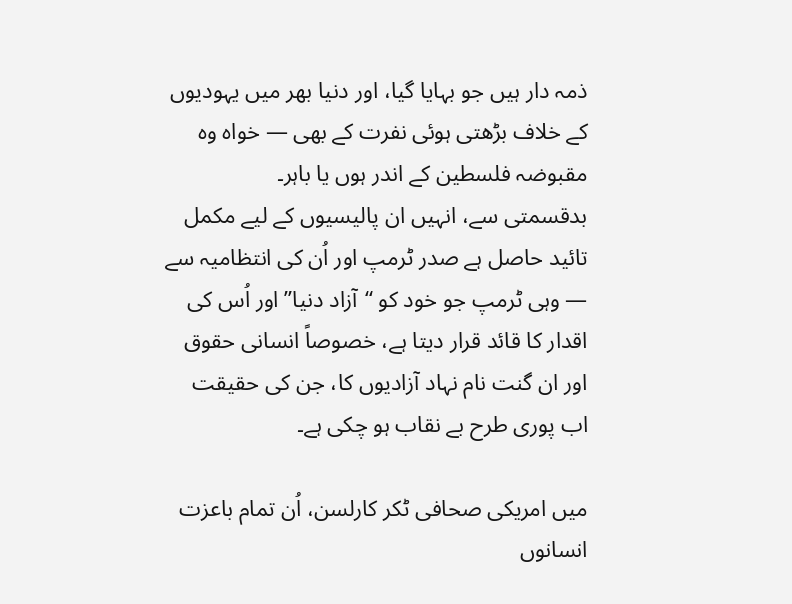ذمہ دار ہیں جو بہایا گیا، اور دنیا بھر میں یہودیوں کے خلاف بڑھتی ہوئی نفرت کے بھی — خواہ وہ مقبوضہ فلسطین کے اندر ہوں یا باہر۔
بدقسمتی سے، انہیں ان پالیسیوں کے لیے مکمل تائید حاصل ہے صدر ٹرمپ اور اُن کی انتظامیہ سے — وہی ٹرمپ جو خود کو “آزاد دنیا” اور اُس کی اقدار کا قائد قرار دیتا ہے، خصوصاً انسانی حقوق اور ان گنت نام نہاد آزادیوں کا، جن کی حقیقت اب پوری طرح بے نقاب ہو چکی ہے۔

میں امریکی صحافی ٹکر کارلسن، اُن تمام باعزت انسانوں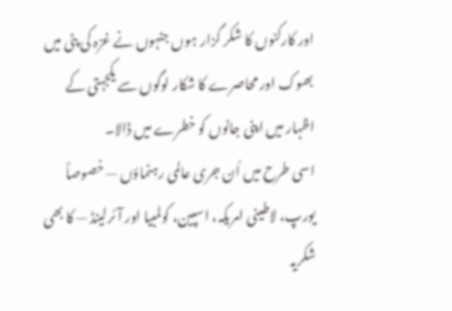اور کارکنوں کا شکر گزار ہوں جنہوں نے غزہ کی پٹی میں بھوک اور محاصرے کا شکار لوگوں سے یکجہتی کے اظہار میں اپنی جانوں کو خطرے میں ڈالا۔
اسی طرح میں اُن جری عالمی رہنماؤں — خصوصاً یورپ، لاطینی امریکہ، اسپین، کولمبیا اور آئرلینڈ — کا بھی شکریہ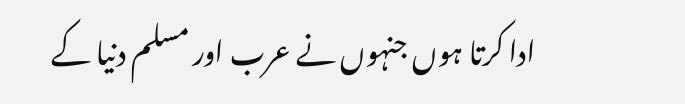ادا کرتا ہوں جنہوں نے عرب اور مسلم دنیا کے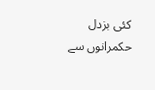کئی بزدل حکمرانوں سے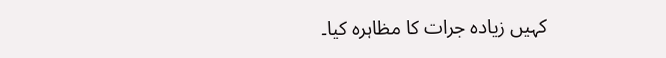کہیں زیادہ جرات کا مظاہرہ کیا۔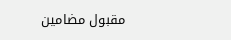مقبول مضامین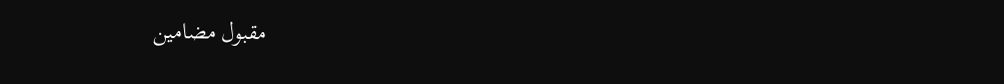مقبول مضامین